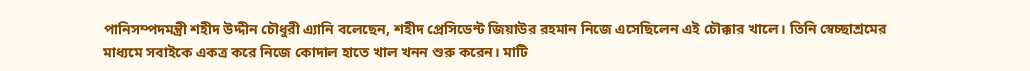পানিসম্পদমন্ত্রী শহীদ উদ্দীন চৌধুরী এ্যানি বলেছেন, শহীদ প্রেসিডেন্ট জিয়াউর রহমান নিজে এসেছিলেন এই চৌক্কার খালে। তিনি স্বেচ্ছাশ্রমের মাধ্যমে সবাইকে একত্র করে নিজে কোদাল হাতে খাল খনন শুরু করেন। মাটি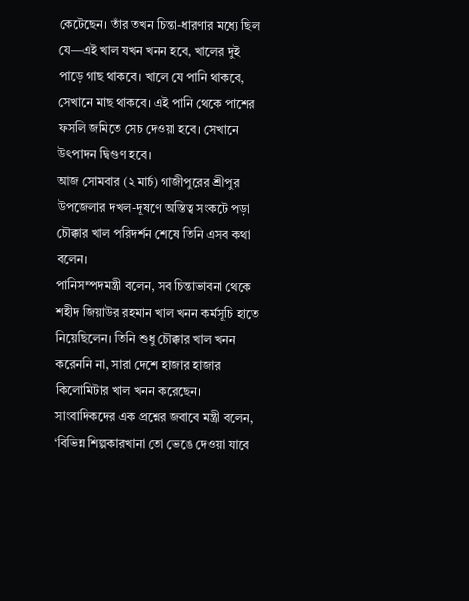কেটেছেন। তাঁর তখন চিন্তা-ধারণার মধ্যে ছিল যে—এই খাল যখন খনন হবে, খালের দুই পাড়ে গাছ থাকবে। খালে যে পানি থাকবে, সেখানে মাছ থাকবে। এই পানি থেকে পাশের ফসলি জমিতে সেচ দেওয়া হবে। সেখানে উৎপাদন দ্বিগুণ হবে।
আজ সোমবার (২ মার্চ) গাজীপুরের শ্রীপুর উপজেলার দখল-দূষণে অস্তিত্ব সংকটে পড়া চৌক্কার খাল পরিদর্শন শেষে তিনি এসব কথা বলেন।
পানিসম্পদমন্ত্রী বলেন, সব চিন্তাভাবনা থেকে শহীদ জিয়াউর রহমান খাল খনন কর্মসূচি হাতে নিয়েছিলেন। তিনি শুধু চৌক্কার খাল খনন করেননি না, সারা দেশে হাজার হাজার কিলোমিটার খাল খনন করেছেন।
সাংবাদিকদের এক প্রশ্নের জবাবে মন্ত্রী বলেন, ‘বিভিন্ন শিল্পকারখানা তো ভেঙে দেওয়া যাবে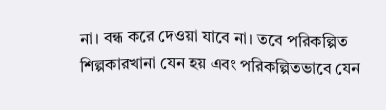না। বন্ধ করে দেওয়া যাবে না। তবে পরিকল্পিত শিল্পকারখানা যেন হয় এবং পরিকল্পিতভাবে যেন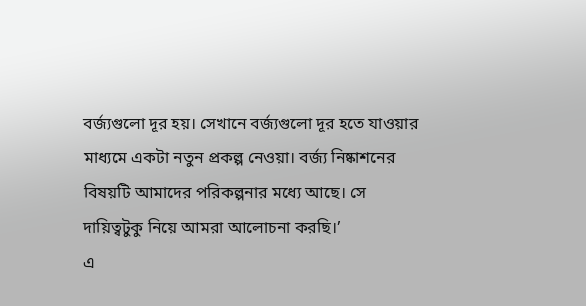বর্জ্যগুলো দূর হয়। সেখানে বর্জ্যগুলো দূর হতে যাওয়ার মাধ্যমে একটা নতুন প্রকল্প নেওয়া। বর্জ্য নিষ্কাশনের বিষয়টি আমাদের পরিকল্পনার মধ্যে আছে। সে দায়িত্বটুকু নিয়ে আমরা আলোচনা করছি।’
এ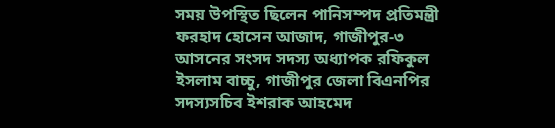সময় উপস্থিত ছিলেন পানিসম্পদ প্রতিমন্ত্রী ফরহাদ হোসেন আজাদ, গাজীপুর-৩ আসনের সংসদ সদস্য অধ্যাপক রফিকুল ইসলাম বাচ্চু, গাজীপুর জেলা বিএনপির সদস্যসচিব ইশরাক আহমেদ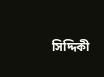সিদ্দিকী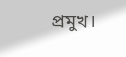প্রমুখ।